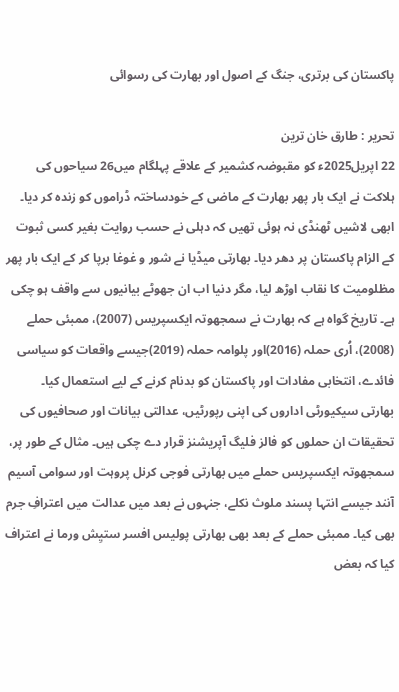پاکستان کی برتری، جنگ کے اصول اور بھارت کی رسوائی

تحریر : طارق خان ترین
22 اپریل2025ء کو مقبوضہ کشمیر کے علاقے پہلگام میں26 سیاحوں کی ہلاکت نے ایک بار پھر بھارت کے ماضی کے خودساختہ ڈراموں کو زندہ کر دیا۔ ابھی لاشیں ٹھنڈی نہ ہوئی تھیں کہ دہلی نے حسب روایت بغیر کسی ثبوت کے الزام پاکستان پر دھر دیا۔ بھارتی میڈیا نے شور و غوغا برپا کر کے ایک بار پھر مظلومیت کا نقاب اوڑھ لیا، مگر دنیا اب ان جھوٹے بیانیوں سے واقف ہو چکی ہے۔ تاریخ گواہ ہے کہ بھارت نے سمجھوتہ ایکسپریس (2007)، ممبئی حملے (2008)، اُری حملہ (2016)اور پلوامہ حملہ (2019)جیسے واقعات کو سیاسی فائدے، انتخابی مفادات اور پاکستان کو بدنام کرنے کے لیے استعمال کیا۔
بھارتی سیکیورٹی اداروں کی اپنی رپورٹیں، عدالتی بیانات اور صحافیوں کی تحقیقات ان حملوں کو فالز فلیگ آپریشنز قرار دے چکی ہیں۔ مثال کے طور پر، سمجھوتہ ایکسپریس حملے میں بھارتی فوجی کرنل پروہت اور سوامی آسیم آنند جیسے انتہا پسند ملوث نکلے، جنہوں نے بعد میں عدالت میں اعترافِ جرم بھی کیا۔ ممبئی حملے کے بعد بھی بھارتی پولیس افسر ستیِش ورما نے اعتراف کیا کہ بعض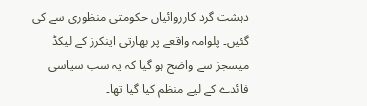دہشت گرد کارروائیاں حکومتی منظوری سے کی گئیں۔ پلوامہ واقعے پر بھارتی اینکرز کے لیکڈ میسجز سے واضح ہو گیا کہ یہ سب سیاسی فائدے کے لیے منظم کیا گیا تھا۔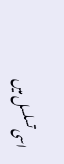اسی تسلسل میں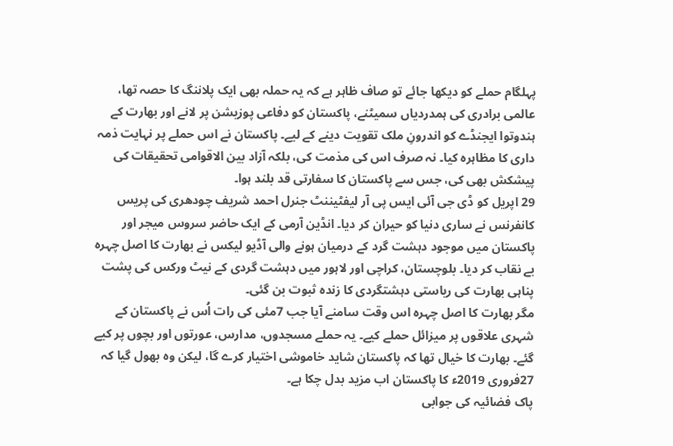پہلگام حملے کو دیکھا جائے تو صاف ظاہر ہے کہ یہ حملہ بھی ایک پلاننگ کا حصہ تھا، عالمی برادری کی ہمدردیاں سمیٹنے، پاکستان کو دفاعی پوزیشن پر لانے اور بھارت کے ہندوتوا ایجنڈے کو اندرونِ ملک تقویت دینے کے لیے۔ پاکستان نے اس حملے پر نہایت ذمہ داری کا مظاہرہ کیا۔ نہ صرف اس کی مذمت کی، بلکہ آزاد بین الاقوامی تحقیقات کی پیشکش بھی کی، جس سے پاکستان کا سفارتی قد بلند ہوا۔
29 اپریل کو ڈی جی آئی ایس پی آر لیفٹیننٹ جنرل احمد شریف چودھری کی پریس کانفرنس نے ساری دنیا کو حیران کر دیا۔ انڈین آرمی کے ایک حاضر سروس میجر اور پاکستان میں موجود دہشت گرد کے درمیان ہونے والی آڈیو لیکس نے بھارت کا اصل چہرہ بے نقاب کر دیا۔ بلوچستان، کراچی اور لاہور میں دہشت گردی کے نیٹ ورکس کی پشت پناہی بھارت کی ریاستی دہشتگردی کا زندہ ثبوت بن گئی۔
مگر بھارت کا اصل چہرہ اس وقت سامنے آیا جب 7مئی کی رات اُس نے پاکستان کے شہری علاقوں پر میزائل حملے کیے۔ یہ حملے مسجدوں، مدارس، عورتوں اور بچوں پر کیے گئے۔ بھارت کا خیال تھا کہ پاکستان شاید خاموشی اختیار کرے گا، لیکن وہ بھول گیا کہ 27فروری 2019ء کا پاکستان اب مزید بدل چکا ہے۔
پاک فضائیہ کی جوابی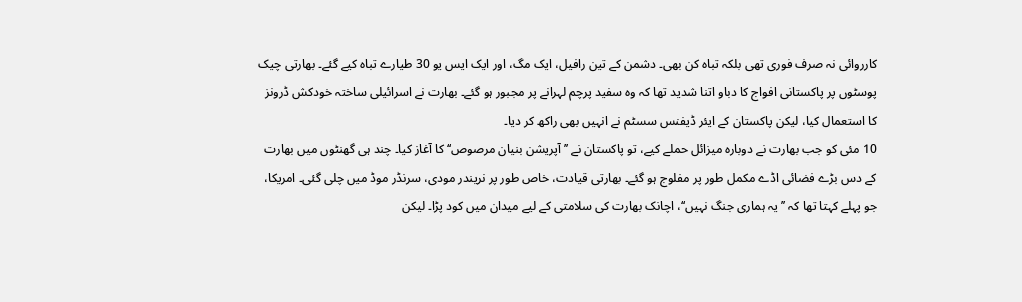کارروائی نہ صرف فوری تھی بلکہ تباہ کن بھی۔ دشمن کے تین رافیل، ایک مگ، اور ایک ایس یو 30 طیارے تباہ کیے گئے۔ بھارتی چیک پوسٹوں پر پاکستانی افواج کا دباو اتنا شدید تھا کہ وہ سفید پرچم لہرانے پر مجبور ہو گئے۔ بھارت نے اسرائیلی ساختہ خودکش ڈرونز کا استعمال کیا، لیکن پاکستان کے ایئر ڈیفنس سسٹم نے انہیں بھی راکھ کر دیا۔
10 مئی کو جب بھارت نے دوبارہ میزائل حملے کیے، تو پاکستان نے ’’ آپریشن بنیان مرصوص‘‘ کا آغاز کیا۔ چند ہی گھنٹوں میں بھارت کے دس بڑے فضائی اڈے مکمل طور پر مفلوج ہو گئے۔ بھارتی قیادت، خاص طور پر نریندر مودی، سرنڈر موڈ میں چلی گئی۔ امریکا، جو پہلے کہتا تھا کہ ’’ یہ ہماری جنگ نہیں‘‘، اچانک بھارت کی سلامتی کے لیے میدان میں کود پڑا۔ لیکن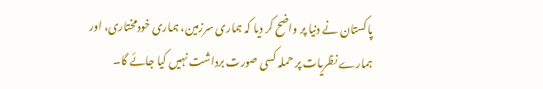پاکستان نے دنیا پر واضح کر دیا کہ ہماری سرزمین، ہماری خودمختاری، اور ہمارے نظریات پر حملہ کسی صورت برداشت نہیں کیا جائے گا۔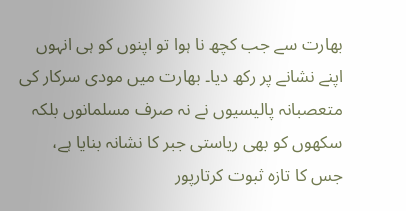بھارت سے جب کچھ نا ہوا تو اپنوں کو ہی انہوں اپنے نشانے پر رکھ دیا۔ بھارت میں مودی سرکار کی متعصبانہ پالیسیوں نے نہ صرف مسلمانوں بلکہ سکھوں کو بھی ریاستی جبر کا نشانہ بنایا ہے، جس کا تازہ ثبوت کرتارپور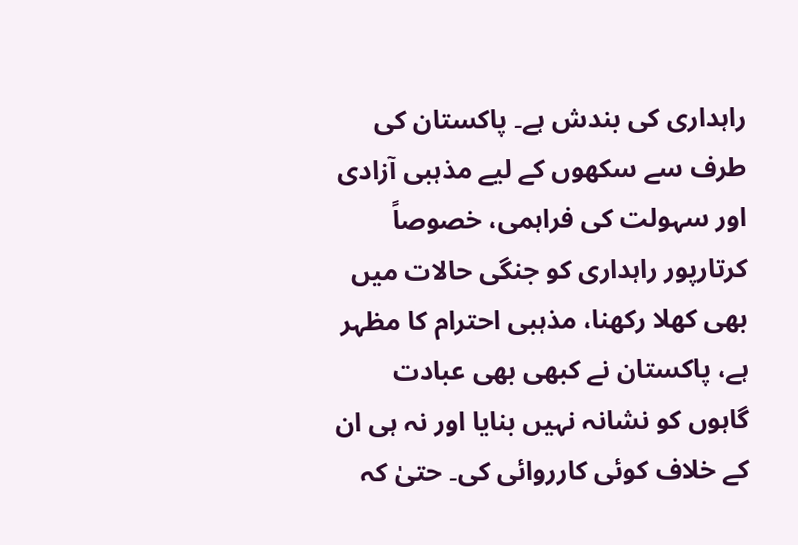راہداری کی بندش ہے۔ پاکستان کی طرف سے سکھوں کے لیے مذہبی آزادی اور سہولت کی فراہمی، خصوصاً کرتارپور راہداری کو جنگی حالات میں بھی کھلا رکھنا، مذہبی احترام کا مظہر ہے، پاکستان نے کبھی بھی عبادت گاہوں کو نشانہ نہیں بنایا اور نہ ہی ان کے خلاف کوئی کارروائی کی۔ حتیٰ کہ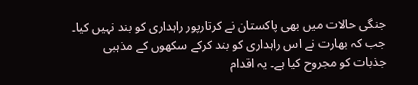جنگی حالات میں بھی پاکستان نے کرتارپور راہداری کو بند نہیں کیا۔ جب کہ بھارت نے اس راہداری کو بند کرکے سکھوں کے مذہبی جذبات کو مجروح کیا ہے۔ یہ اقدام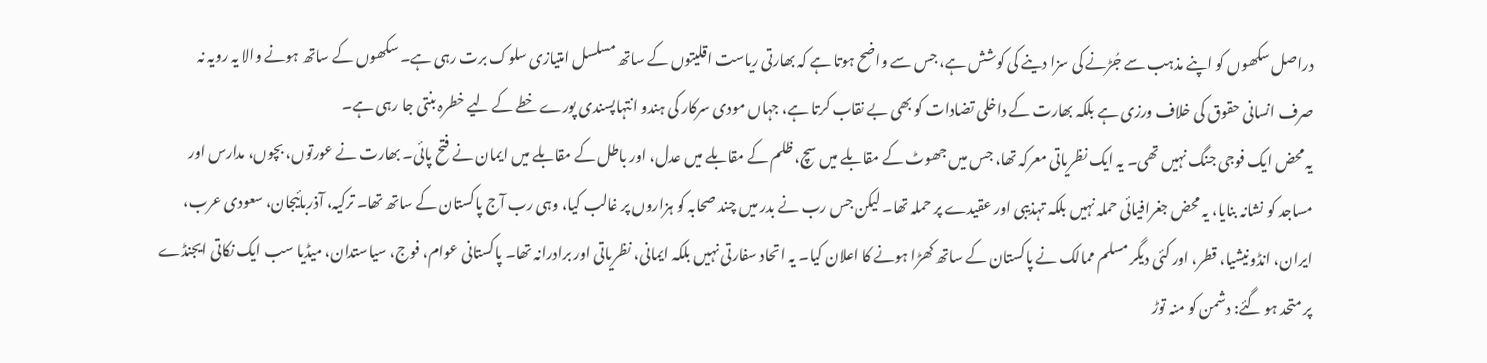دراصل سکھوں کو اپنے مذہب سے جُڑنے کی سزا دینے کی کوشش ہے، جس سے واضح ہوتا ہے کہ بھارتی ریاست اقلیتوں کے ساتھ مسلسل امتیازی سلوک برت رہی ہے۔ سکھوں کے ساتھ ہونے والا یہ رویہ نہ صرف انسانی حقوق کی خلاف ورزی ہے بلکہ بھارت کے داخلی تضادات کو بھی بے نقاب کرتا ہے، جہاں مودی سرکار کی ہندو انتہاپسندی پورے خطے کے لیے خطرہ بنتی جا رہی ہے۔
یہ محض ایک فوجی جنگ نہیں تھی۔ یہ ایک نظریاتی معرکہ تھا، جس میں جھوٹ کے مقابلے میں سچ، ظلم کے مقابلے میں عدل، اور باطل کے مقابلے میں ایمان نے فتح پائی۔ بھارت نے عورتوں، بچوں، مدارس اور مساجد کو نشانہ بنایا، یہ محض جغرافیائی حملہ نہیں بلکہ تہذیبی اور عقیدے پر حملہ تھا۔ لیکن جس رب نے بدر میں چند صحابہ کو ہزاروں پر غالب کیا، وہی رب آج پاکستان کے ساتھ تھا۔ ترکیہ، آذربائیجان، سعودی عرب، ایران، انڈونیشیا، قطر، اور کئی دیگر مسلم ممالک نے پاکستان کے ساتھ کھڑا ہونے کا اعلان کیا۔ یہ اتحاد سفارتی نہیں بلکہ ایمانی، نظریاتی اور برادرانہ تھا۔ پاکستانی عوام، فوج، سیاستدان، میڈیا سب ایک نکاتی ایجنڈے پر متحد ہو گئے: دشمن کو منہ توڑ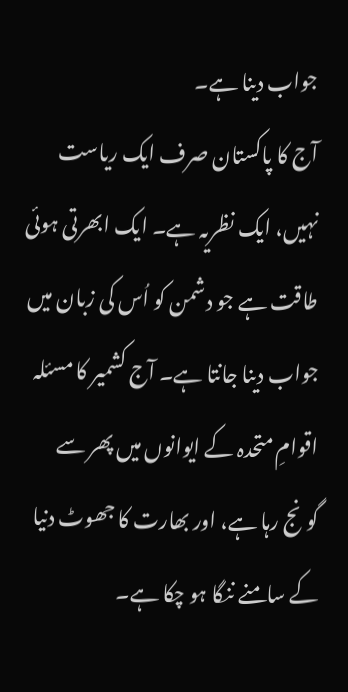جواب دینا ہے۔
آج کا پاکستان صرف ایک ریاست نہیں، ایک نظریہ ہے۔ ایک ابھرتی ہوئی طاقت ہے جو دشمن کو اُس کی زبان میں جواب دینا جانتا ہے۔ آج کشمیر کا مسئلہ اقوامِ متحدہ کے ایوانوں میں پھر سے گونج رہا ہے، اور بھارت کا جھوٹ دنیا کے سامنے ننگا ہو چکا ہے۔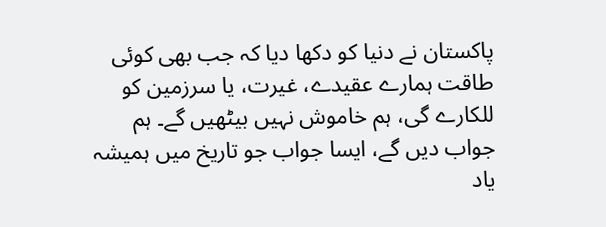پاکستان نے دنیا کو دکھا دیا کہ جب بھی کوئی طاقت ہمارے عقیدے، غیرت، یا سرزمین کو للکارے گی، ہم خاموش نہیں بیٹھیں گے۔ ہم جواب دیں گے، ایسا جواب جو تاریخ میں ہمیشہ یاد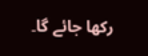رکھا جائے گا۔